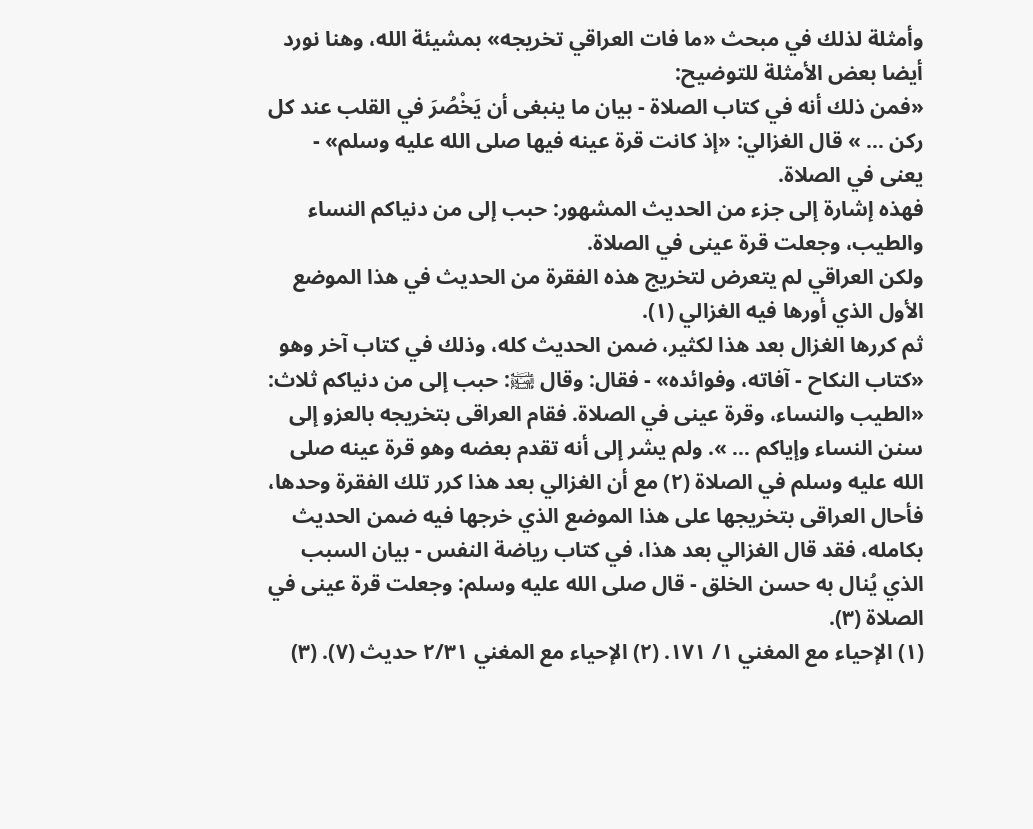وأمثلة لذلك في مبحث «ما فات العراقي تخريجه» بمشيئة الله، وهنا نورد أيضا بعض الأمثلة للتوضيح:
«فمن ذلك أنه في كتاب الصلاة - بيان ما ينبغى أن يَخْصُرَ في القلب عند كل ركن … » قال الغزالي: «إذ كانت قرة عينه فيها صلى الله عليه وسلم» - يعنى في الصلاة.
فهذه إشارة إلى جزء من الحديث المشهور: حبب إلى من دنياكم النساء والطيب، وجعلت قرة عينى في الصلاة.
ولكن العراقي لم يتعرض لتخريج هذه الفقرة من الحديث في هذا الموضع الأول الذي أورها فيه الغزالي (١).
ثم كررها الغزال بعد هذا لكثير، ضمن الحديث كله، وذلك في كتاب آخر وهو «كتاب النكاح - آفاته، وفوائده» - فقال: وقال ﵊: حبب إلى من دنياكم ثلاث: «الطيب والنساء، وقرة عينى في الصلاة. فقام العراقى بتخريجه بالعزو إلى سنن النساء وإياكم … ». ولم يشر إلى أنه تقدم بعضه وهو قرة عينه صلى الله عليه وسلم في الصلاة (٢) مع أن الغزالي بعد هذا كرر تلك الفقرة وحدها، فأحال العراقى بتخريجها على هذا الموضع الذي خرجها فيه ضمن الحديث بكامله، فقد قال الغزالي بعد هذا، في كتاب رياضة النفس - بيان السبب الذي يُنال به حسن الخلق - قال صلى الله عليه وسلم: وجعلت قرة عينى في الصلاة (٣).
(١) الإحياء مع المغني ١/ ١٧١. (٢) الإحياء مع المغني ٢/٣١ حديث (٧). (٣)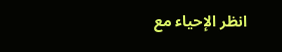انظر الإحياء مع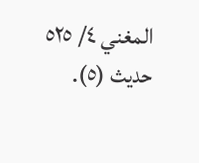المغني ٤/ ٥٢٥ حديث (٥).